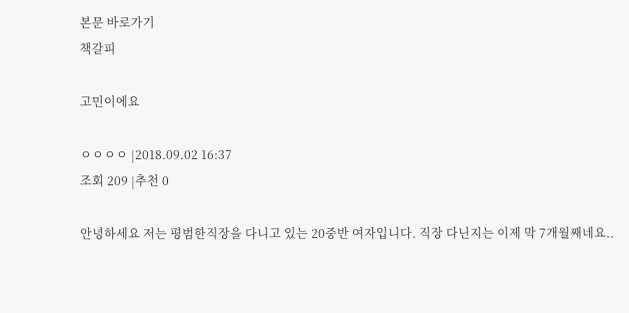본문 바로가기
책갈피

고민이에요

ㅇㅇㅇㅇ |2018.09.02 16:37
조회 209 |추천 0

안녕하세요 저는 평범한직장을 다니고 있는 20중반 여자입니다. 직장 다닌지는 이제 막 7개월째네요..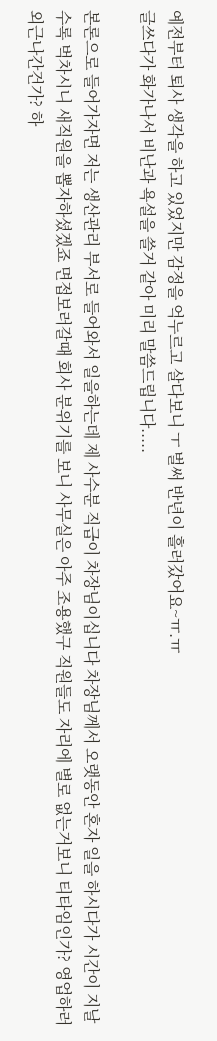예전부터 퇴사 생각을 하고 있었지만 감정을 억누르고 살다보니 ㅜ 벌써 반년이 흘러갔어요~ㅠ.ㅠ
글쓰다가 화가나서 비난과 욕설을 쓸거 같아 미리 말씀드립니다.....

본론으로 들어가자면 저는 생산관리 부서로 들어와서 일을하는데 제 사수분 직급이 차장님이십니다 차장님께서 오랫동안 혼자 일을 하시다가 시간이 지날수록 벅차시니 새직원을 뽑자하셨겠죠 면접보러갈때 회사 분위기를 보니 사무실은 아주 조용했구 직원들도 자리에 별로 없는거보니 티타임인가? 영업하러 외근나간건가? 하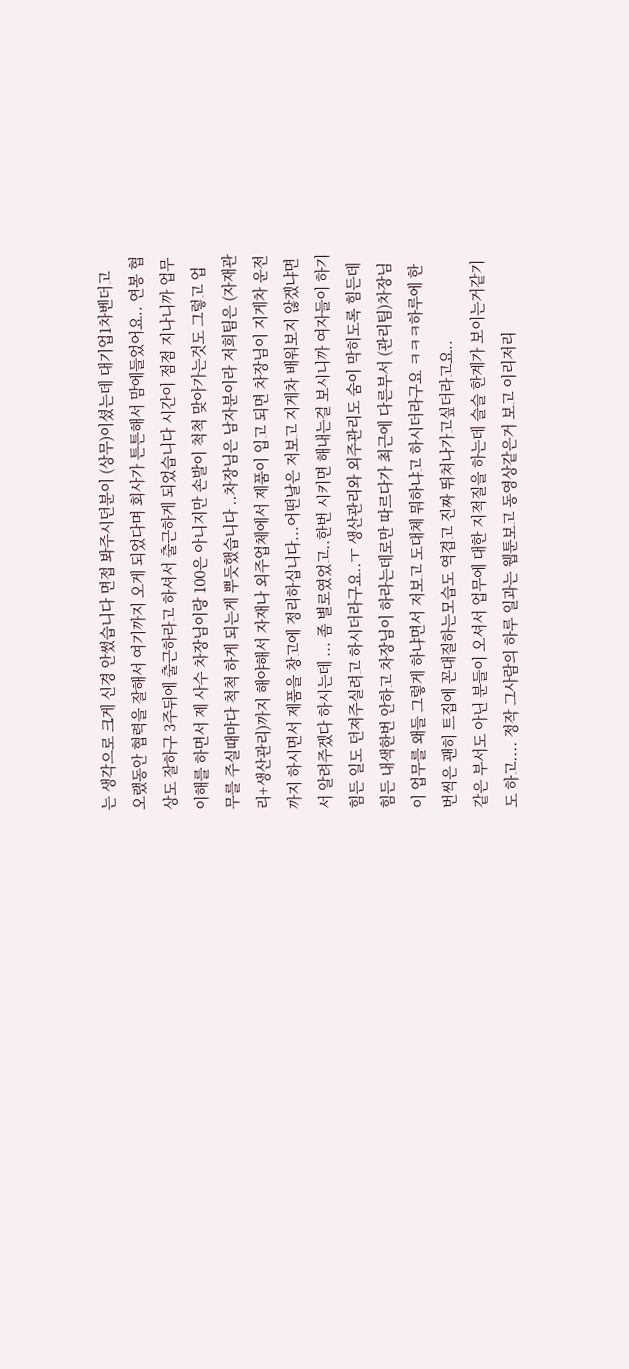는 생각으로 크게 신경 안썼습니다 면접 봐주시던분이 (상무)이셨는데 대기업1차벤더고 오랬동안 협력을 잘해서 여기까지 오게 되었다며 회사가 튼튼해서 맘에들었어요.. 연봉 협상도 잘하구 3주뒤에 출근하라고 하셔서 출근하게 되었습니다 시간이 점점 지나니까 업무이해를 하면서 제 사수 차장님이랑 100은 아니지만 손발이 척척 맞아가는것도 그렇고 업무를 주실때마다 척척 하게 되는게 뿌듯했습니다 ..차장님은 남자분이라 저희팀은 (자재관리+생산관리)까지 해야해서 자재나 외주업체에서 제품이 입고 되면 차장님이 지게차 운전까지 하시면서 제품을 창고에 정리하십니다...어떤날은 저보고 지게차 배워보지 않겠냐면서 알려주겠다 하시는데 ... 좀 별로였었고..한번 시키면 해내는걸 보시니까 여자들이 하기 힘든 일도 던져주실려고 하시더라구요..ㅜ 생산관리와 외주관리도 숨이 막히도록 힘든데 힘든 내색한번 안하고 차장님이 하라는데로만 따르다가 최근에 다른부서 (관리팀)차장님이 업무를 왜들 그렇게 하냐면서 저보고 도대체 뭐하냐고 하시더라구요 ㅋㅋㅋ하루에 한번씩은 괜히 트집에 꼰대질하는모습도 역겹고 진짜 뛰쳐나가고싶더라고요..
같은 부서도 아닌 분들이 오셔서 업무에 대한 지적질을 하는데 슬슬 한계가 보이는거같기도 하고.... 정작 그사람의 하루 일과는 웹툰보고 동영상같은거 보고 이리저리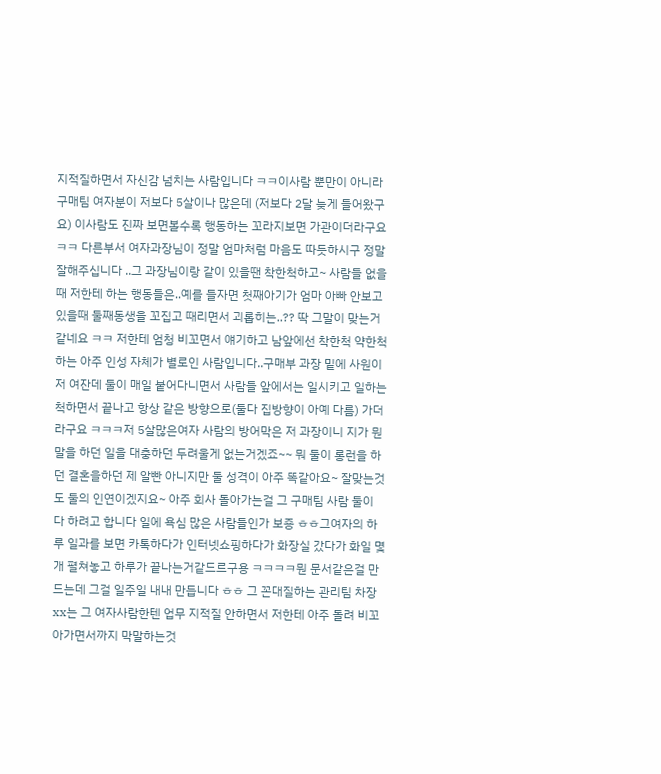지적질하면서 자신감 넘치는 사람입니다 ㅋㅋ이사람 뿐만이 아니라 구매팀 여자분이 저보다 5살이나 많은데 (저보다 2달 늦게 들어왔구요) 이사람도 진짜 보면볼수록 행동하는 꼬라지보면 가관이더라구요 ㅋㅋ 다른부서 여자과장님이 정말 엄마처럼 마음도 따듯하시구 정말 잘해주십니다 ..그 과장님이랑 같이 있을땐 착한척하고~ 사람들 없을때 저한테 하는 행동들은..예를 들자면 첫째아기가 엄마 아빠 안보고있을때 둘째동생을 꼬집고 때리면서 괴롭히는..?? 딱 그말이 맞는거같네요 ㅋㅋ 저한테 엄청 비꼬면서 얘기하고 남앞에선 착한척 약한척하는 아주 인성 자체가 별로인 사람입니다..구매부 과장 밑에 사원이 저 여잔데 둘이 매일 붙어다니면서 사람들 앞에서는 일시키고 일하는척하면서 끝나고 항상 같은 방향으로(둘다 집방향이 아예 다름) 가더라구요 ㅋㅋㅋ저 5살많은여자 사람의 방어막은 저 과장이니 지가 뭔말을 하던 일을 대충하던 두려울게 없는거겠죠~~ 뭐 둘이 롱런을 하던 결혼을하던 제 알빤 아니지만 둘 성격이 아주 똑같아요~ 잘맞는것도 둘의 인연이겠지요~ 아주 회사 돌아가는걸 그 구매팀 사람 둘이 다 하려고 합니다 일에 욕심 많은 사람들인가 보죵 ㅎㅎ그여자의 하루 일과를 보면 카톡하다가 인터넷쇼핑하다가 화장실 갔다가 화일 몇개 펼쳐놓고 하루가 끝나는거같드르구용 ㅋㅋㅋㅋ뭔 문서같은걸 만드는데 그걸 일주일 내내 만듭니다 ㅎㅎ 그 꼰대질하는 관리팀 차장xx는 그 여자사람한텐 업무 지적질 안하면서 저한테 아주 돌려 비꼬아가면서까지 막말하는것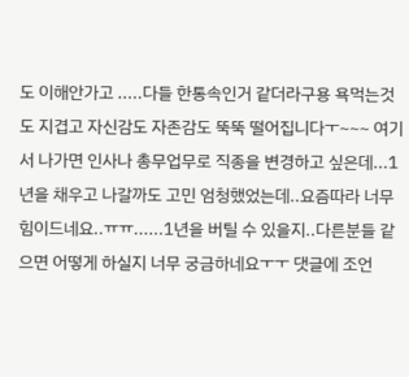도 이해안가고 .....다들 한통속인거 같더라구용 욕먹는것도 지겹고 자신감도 자존감도 뚝뚝 떨어집니다ㅜ~~~ 여기서 나가면 인사나 총무업무로 직종을 변경하고 싶은데...1년을 채우고 나갈까도 고민 엄청했었는데..요즘따라 너무 힘이드네요..ㅠㅠ......1년을 버틸 수 있을지..다른분들 같으면 어떻게 하실지 너무 궁금하네요ㅜㅜ 댓글에 조언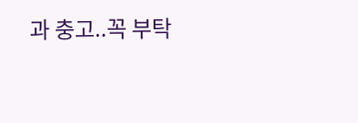과 충고..꼭 부탁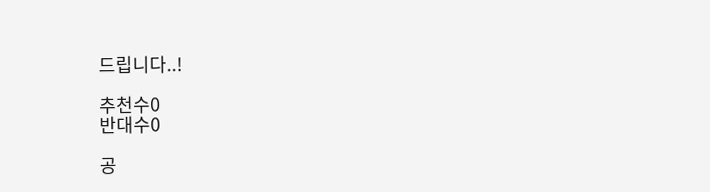드립니다..!

추천수0
반대수0

공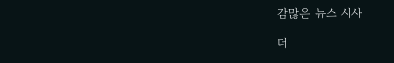감많은 뉴스 시사

더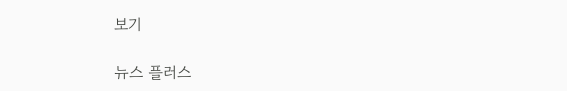보기

뉴스 플러스